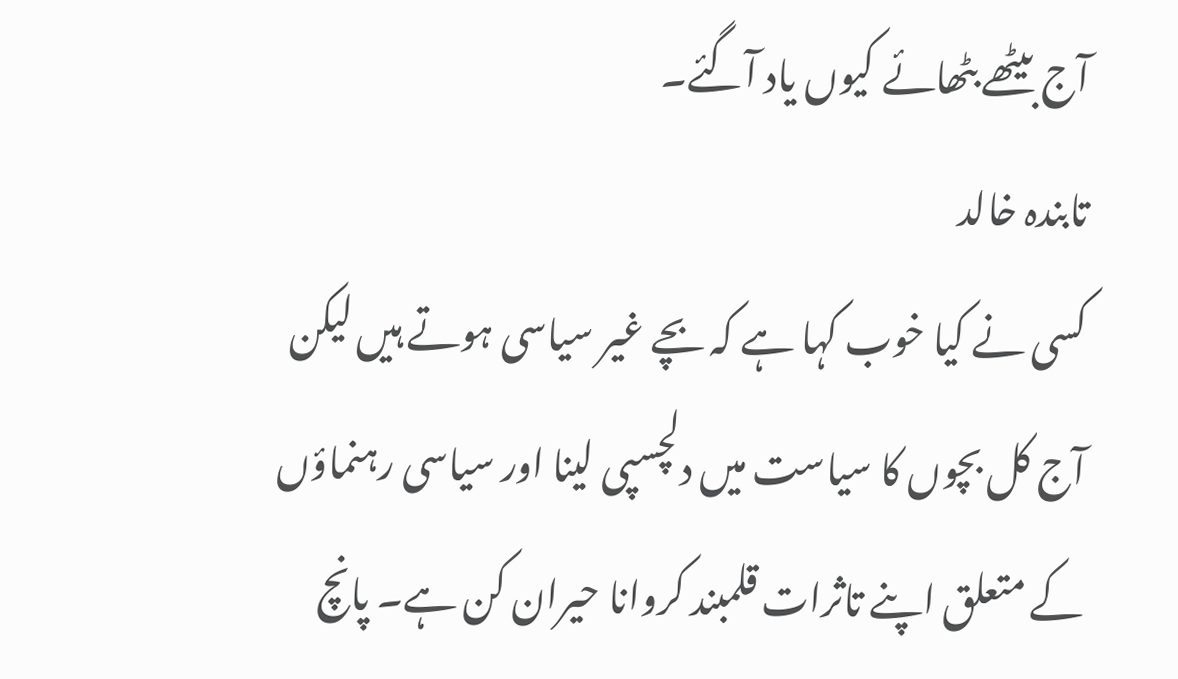آج بیٹھے بٹھائے کیوں یاد آگئے۔
تابندہ خالد
کسی نے کیا خوب کہا ہے کہ بچے غیر سیاسی ہوتے ہیں لیکن آج کل بچوں کا سیاست میں دلچسپی لینا اور سیاسی رہنماؤں کے متعلق اپنے تاثرات قلمبند کروانا حیران کن ہے۔ پانچ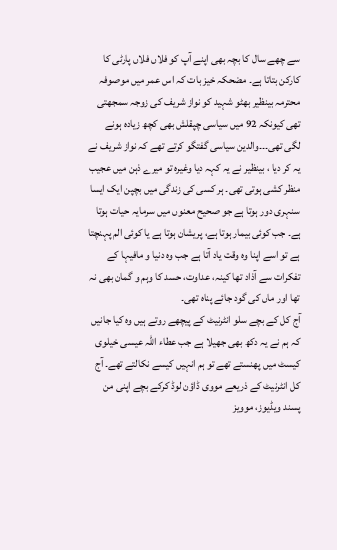سے چھے سال کا بچہ بھی اپنے آپ کو فلاں فلاں پارٹی کا کارکن بتاتا ہے۔ مضحکہ خیز بات کہ اس عمر میں موصوفہ محترمہ بینظیر بھٹو شہید کو نواز شریف کی زوجہ سمجھتی تھی کیونکہ 92 میں سیاسی چپقلش بھی کچھ زیادہ ہونے لگی تھی۔۔۔والدین سیاسی گفتگو کرتے تھے کہ نواز شریف نے یہ کر دیا ، بینظیر نے یہ کہہ دیا وغیرہ تو میرے ذہن میں عجیب منظر کشی ہوتی تھی۔ ہر کسی کی زندگی میں بچپن ایک ایسا سنہری دور ہوتا ہے جو صحیح معنوں میں سرمایہ حیات ہوتا ہے۔ جب کوئی بیمار ہوتا ہے، پریشان ہوتا ہے یا کوئی الم پہنچتا ہے تو اسے اپنا وہ وقت یاد آتا ہے جب وہ دنیا و مافیہا کے تفکرات سے آذاد تھا کینہ، عداوت، حسد کا وہم و گمان بھی نہ تھا اور ماں کی گود جائے پناہ تھی۔
آج کل کے بچے سلو انٹرنیٹ کے پیچھے روتے ہیں وہ کیا جانیں کہ ہم نے یہ دکھ بھی جھیلا ہے جب عطاء اللہ عیسی خیلوی کیسٹ میں پھنستے تھے تو ہم انہیں کیسے نکالتے تھے۔ آج کل انٹرنیٹ کے ذریعے مووی ڈاؤن لوڈ کرکے بچے اپنی من پسند ویڈیوز، موویز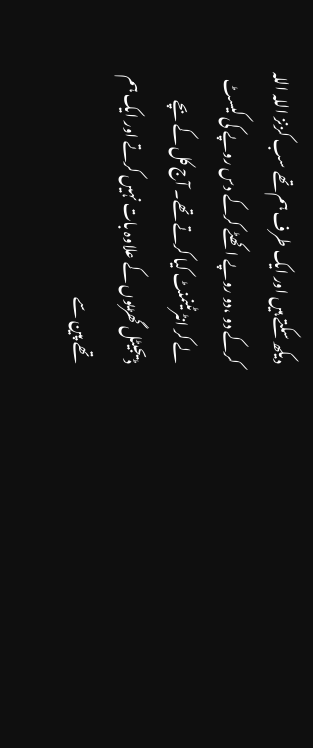دیکھ سکتے ہیں اور ایک طرف ہم تھے سب کزنز اللہ اللہ کرکے دو ،دو روپے اکھٹے کرکے دس روپے کی کیسٹ لے کر انٹرٹینمنٹ کیا کرتے تھے۔ آج کل کے بچے ڈیجیٹل گھڑیوں کے علاوہ بات نہیں کرتے اور ایک ہم تھے پین سے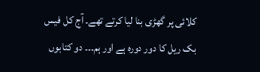کلائی پر گھڑی بنا لیا کرتے تھے۔ آج کل فیس بک ریل کا دور دورہ ہے اور ہم۔۔۔ دو کتابوں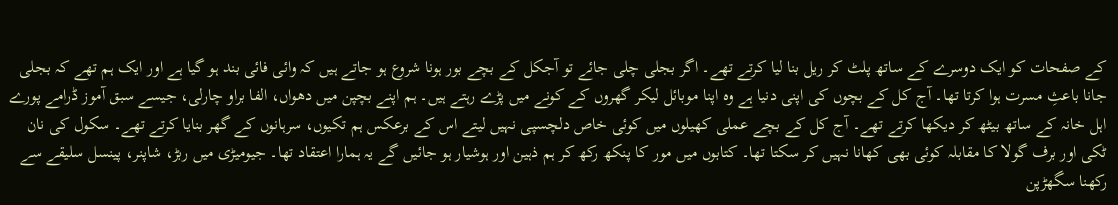کے صفحات کو ایک دوسرے کے ساتھ پلٹ کر ریل بنا لیا کرتے تھے۔ اگر بجلی چلی جائے تو آجکل کے بچے بور ہونا شروع ہو جاتے ہیں کہ وائی فائی بند ہو گیا ہے اور ایک ہم تھے کہ بجلی جانا باعثِ مسرت ہوا کرتا تھا۔ آج کل کے بچوں کی اپنی دنیا ہے وہ اپنا موبائل لیکر گھروں کے کونے میں پڑے رہتے ہیں۔ ہم اپنے بچپن میں دھواں، الفا براو چارلی، جیسے سبق آموز ڈرامے پورے اہل خانہ کے ساتھ بیٹھ کر دیکھا کرتے تھے۔ آج کل کے بچے عملی کھیلوں میں کوئی خاص دلچسپی نہیں لیتے اس کے برعکس ہم تکیوں، سرہانوں کے گھر بنایا کرتے تھے۔ سکول کی نان ٹکی اور برف گولا کا مقابلہ کوئی بھی کھانا نہیں کر سکتا تھا۔ کتابوں میں مور کا پنکھ رکھ کر ہم ذہین اور ہوشیار ہو جائیں گے یہ ہمارا اعتقاد تھا۔ جیومیڑی میں ربڑ، شاپنر، پینسل سلیقے سے رکھنا سگھڑپن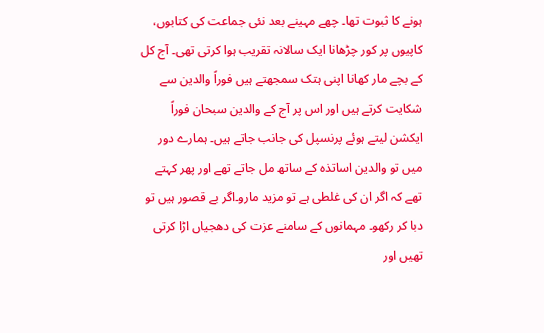ہونے کا ثبوت تھا۔ چھے مہینے بعد نئی جماعت کی کتابوں، کاپیوں پر کور چڑھانا ایک سالانہ تقریب ہوا کرتی تھی۔ آج کل کے بچے مار کھانا اپنی ہتک سمجھتے ہیں فوراً والدین سے شکایت کرتے ہیں اور اس پر آج کے والدین سبحان فوراً ایکشن لیتے ہوئے پرنسپل کی جانب جاتے ہیں۔ ہمارے دور میں تو والدین اساتذہ کے ساتھ مل جاتے تھے اور پھر کہتے تھے کہ اگر ان کی غلطی ہے تو مزید مارو۔اگر بے قصور ہیں تو دبا کر رکھو۔ مہمانوں کے سامنے عزت کی دھجیاں اڑا کرتی تھیں اور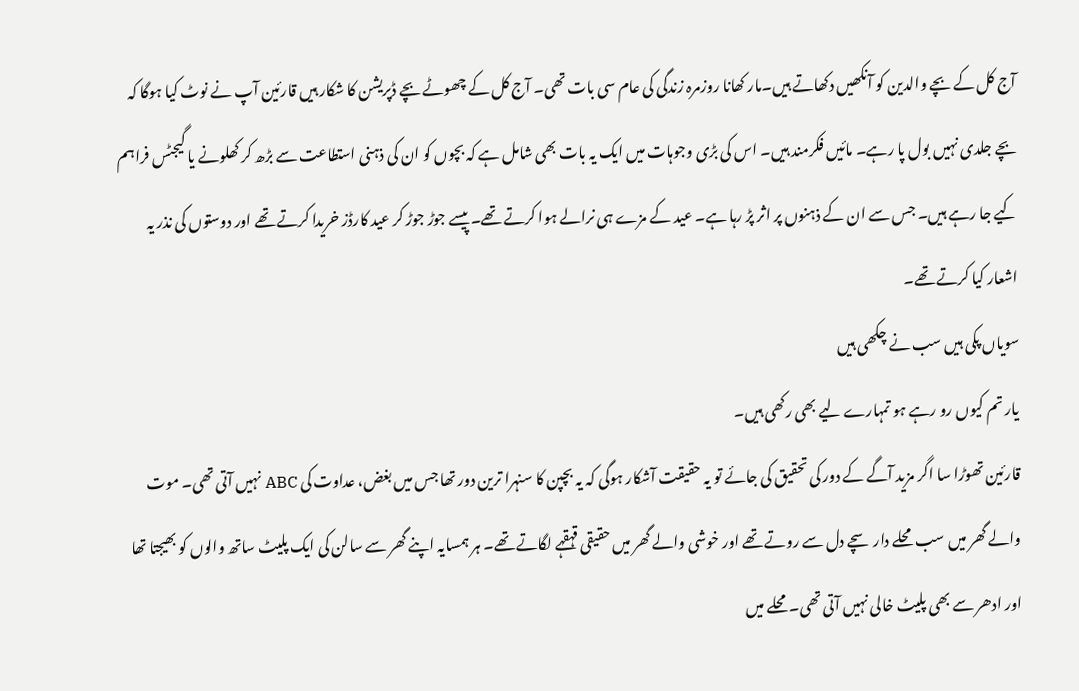آج کل کے بچے والدین کو آنکھیں دکھاتے ہیں۔مار کھانا روزمرہ زندگی کی عام سی بات تھی۔ آج کل کے چھوٹے بچے ڈپریشن کا شکار ہیں قارئین آپ نے نوٹ کیا ہوگا کہ بچے جلدی نہیں بول پا رہے۔ مائیں فکرمند ہیں۔ اس کی بڑی وجوہات میں ایک یہ بات بھی شامل ہے کہ بچوں کو ان کی ذہنی استطاعت سے بڑھ کر کھلونے یا گیجٹس فراہم کیے جا رہے ہیں۔ جس سے ان کے ذہنوں پر اثر پڑ رہا ہے۔ عید کے مزے ہی نرالے ہوا کرتے تھے۔ پیسے جوڑ جوڑ کر عید کارڈز خریدا کرتے تھے اور دوستوں کی نذر یہ اشعار کیا کرتے تھے۔
سویاں پکی ہیں سب نے چکھی ہیں
یار تم کیوں رو رہے ہو تمہارے لیے بھی رکھی ہیں۔
قارئین تھوڑا سا اگر مزید آگے کے دور کی تحقیق کی جائے تو یہ حقیقت آشکار ہوگی کہ یہ بچپن کا سنہرا ترین دور تھا جس میں بغض، عداوت کی ABC نہیں آتی تھی۔ موت والے گھر میں سب محلے دار سچے دل سے روتے تھے اور خوشی والے گھر میں حقیقی قہقہے لگاتے تھے۔ ہر ہمسایہ اپنے گھر سے سالن کی ایک پلیٹ ساتھ والوں کو بھیجتا تھا اور ادھر سے بھی پلیٹ خالی نہیں آتی تھی۔محلے میں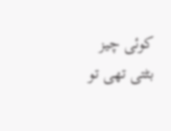کوئی چیز بٹتی تھی تو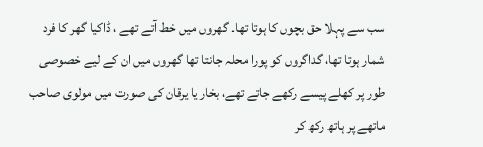سب سے پہلا حق بچوں کا ہوتا تھا۔ گھروں میں خط آتے تھے ، ڈاکیا گھر کا فرد شمار ہوتا تھا، گداگروں کو پورا محلہ جانتا تھا گھروں میں ان کے لیے خصوصی طور پر کھلے پیسے رکھے جاتے تھے، بخار یا یرقان کی صورت میں مولوی صاحب ماتھے پر ہاتھ رکھ کر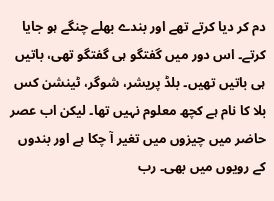دم کر دیا کرتے تھے اور بندے بھلے چنگے ہو جایا کرتے۔ اس دور میں گفتگو ہی گفتگو تھی، باتیں ہی باتیں تھیں۔ بلڈ پریشر، شوگر، ٹینشن کس بلا کا نام ہے کچھ معلوم نہیں تھا۔ لیکن اب عصر حاضر میں چیزوں میں تغیر آ چکا ہے اور بندوں کے رویوں میں بھی۔ رب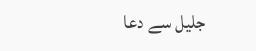جلیل سے دعا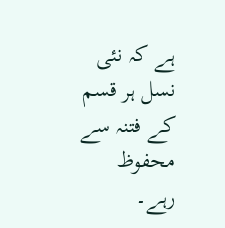ہے کہ نئی نسل ہر قسم کے فتنہ سے محفوظ رہے۔